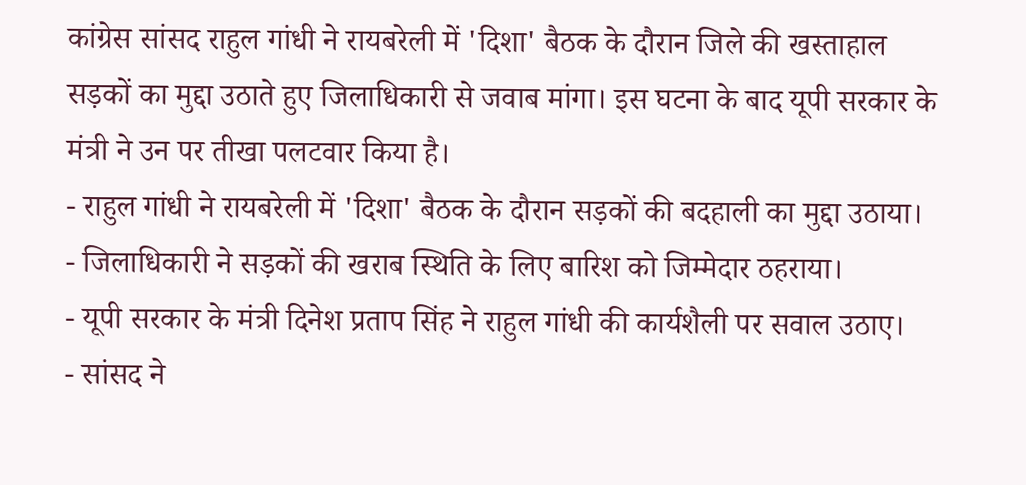कांग्रेस सांसद राहुल गांधी ने रायबरेली में 'दिशा' बैठक के दौरान जिले की खस्ताहाल सड़कों का मुद्दा उठाते हुए जिलाधिकारी से जवाब मांगा। इस घटना के बाद यूपी सरकार के मंत्री ने उन पर तीखा पलटवार किया है।
- राहुल गांधी ने रायबरेली में 'दिशा' बैठक के दौरान सड़कों की बदहाली का मुद्दा उठाया।
- जिलाधिकारी ने सड़कों की खराब स्थिति के लिए बारिश को जिम्मेदार ठहराया।
- यूपी सरकार के मंत्री दिनेश प्रताप सिंह ने राहुल गांधी की कार्यशैली पर सवाल उठाए।
- सांसद ने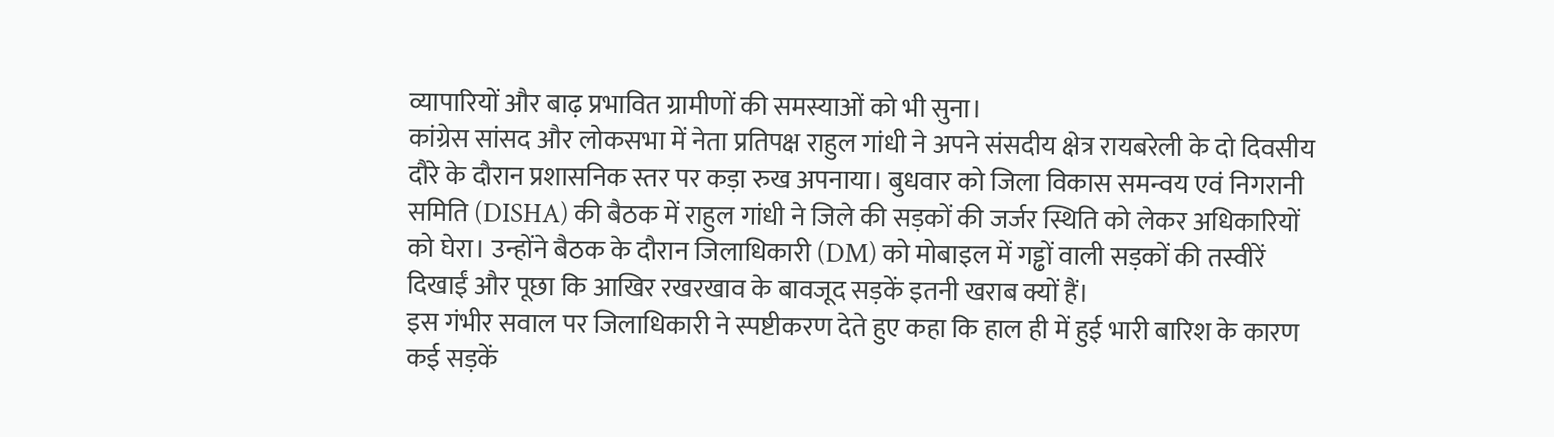व्यापारियों और बाढ़ प्रभावित ग्रामीणों की समस्याओं को भी सुना।
कांग्रेस सांसद और लोकसभा में नेता प्रतिपक्ष राहुल गांधी ने अपने संसदीय क्षेत्र रायबरेली के दो दिवसीय दौरे के दौरान प्रशासनिक स्तर पर कड़ा रुख अपनाया। बुधवार को जिला विकास समन्वय एवं निगरानी समिति (DISHA) की बैठक में राहुल गांधी ने जिले की सड़कों की जर्जर स्थिति को लेकर अधिकारियों को घेरा। उन्होंने बैठक के दौरान जिलाधिकारी (DM) को मोबाइल में गड्ढों वाली सड़कों की तस्वीरें दिखाईं और पूछा कि आखिर रखरखाव के बावजूद सड़कें इतनी खराब क्यों हैं।
इस गंभीर सवाल पर जिलाधिकारी ने स्पष्टीकरण देते हुए कहा कि हाल ही में हुई भारी बारिश के कारण कई सड़कें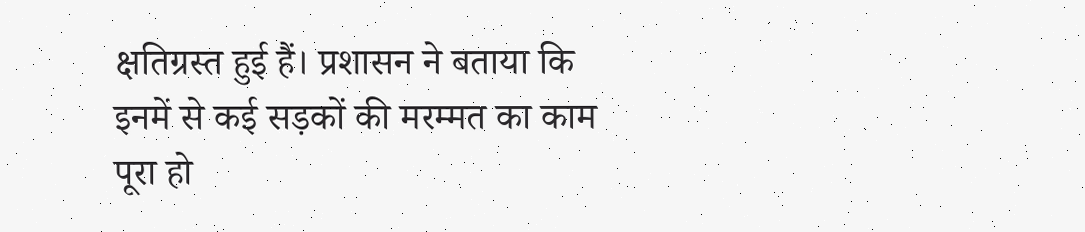क्षतिग्रस्त हुई हैं। प्रशासन ने बताया कि इनमें से कई सड़कों की मरम्मत का काम पूरा हो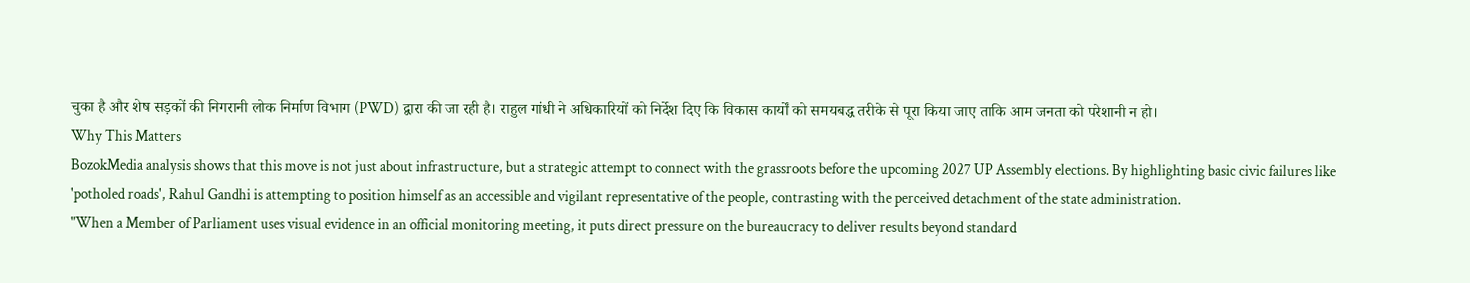चुका है और शेष सड़कों की निगरानी लोक निर्माण विभाग (PWD) द्वारा की जा रही है। राहुल गांधी ने अधिकारियों को निर्देश दिए कि विकास कार्यों को समयबद्ध तरीके से पूरा किया जाए ताकि आम जनता को परेशानी न हो।
Why This Matters
BozokMedia analysis shows that this move is not just about infrastructure, but a strategic attempt to connect with the grassroots before the upcoming 2027 UP Assembly elections. By highlighting basic civic failures like 'potholed roads', Rahul Gandhi is attempting to position himself as an accessible and vigilant representative of the people, contrasting with the perceived detachment of the state administration.
"When a Member of Parliament uses visual evidence in an official monitoring meeting, it puts direct pressure on the bureaucracy to deliver results beyond standard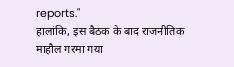reports."
हालांकि, इस बैठक के बाद राजनीतिक माहौल गरमा गया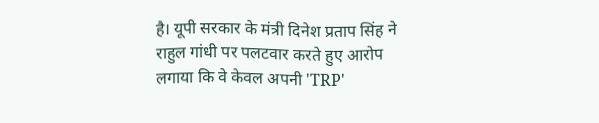है। यूपी सरकार के मंत्री दिनेश प्रताप सिंह ने राहुल गांधी पर पलटवार करते हुए आरोप लगाया कि वे केवल अपनी 'TRP'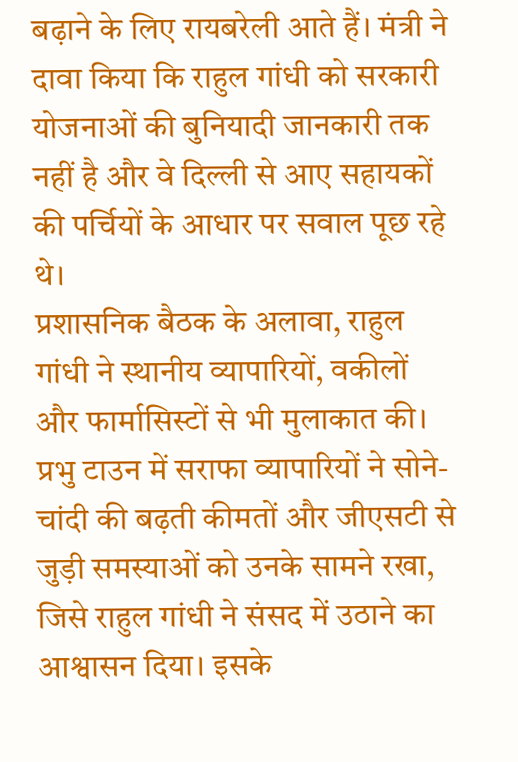बढ़ाने के लिए रायबरेली आते हैं। मंत्री ने दावा किया कि राहुल गांधी को सरकारी योजनाओं की बुनियादी जानकारी तक नहीं है और वे दिल्ली से आए सहायकों की पर्चियों के आधार पर सवाल पूछ रहे थे।
प्रशासनिक बैठक के अलावा, राहुल गांधी ने स्थानीय व्यापारियों, वकीलों और फार्मासिस्टों से भी मुलाकात की। प्रभु टाउन में सराफा व्यापारियों ने सोने-चांदी की बढ़ती कीमतों और जीएसटी से जुड़ी समस्याओं को उनके सामने रखा, जिसे राहुल गांधी ने संसद में उठाने का आश्वासन दिया। इसके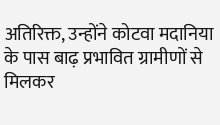अतिरिक्त, उन्होंने कोटवा मदानिया के पास बाढ़ प्रभावित ग्रामीणों से मिलकर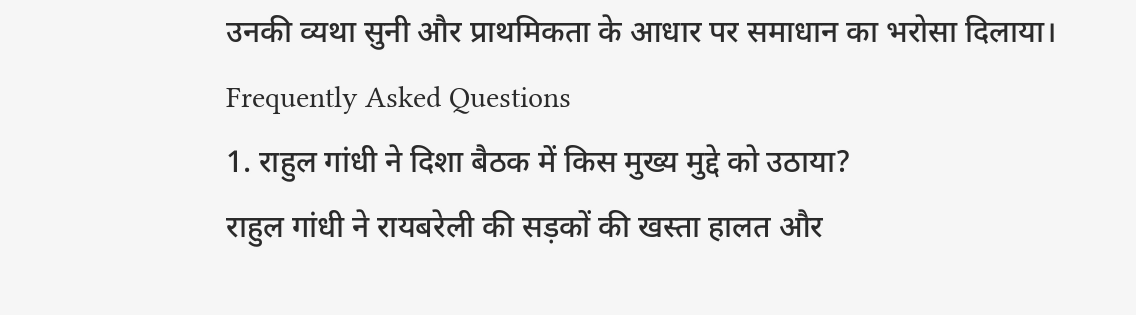उनकी व्यथा सुनी और प्राथमिकता के आधार पर समाधान का भरोसा दिलाया।
Frequently Asked Questions
1. राहुल गांधी ने दिशा बैठक में किस मुख्य मुद्दे को उठाया?
राहुल गांधी ने रायबरेली की सड़कों की खस्ता हालत और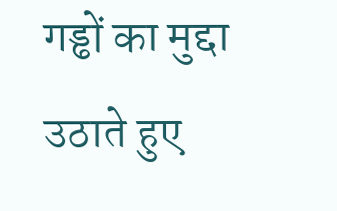गड्ढों का मुद्दा उठाते हुए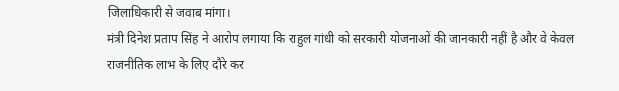जिलाधिकारी से जवाब मांगा।
मंत्री दिनेश प्रताप सिंह ने आरोप लगाया कि राहुल गांधी को सरकारी योजनाओं की जानकारी नहीं है और वे केवल राजनीतिक लाभ के लिए दौरे कर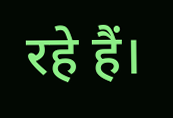रहे हैं।